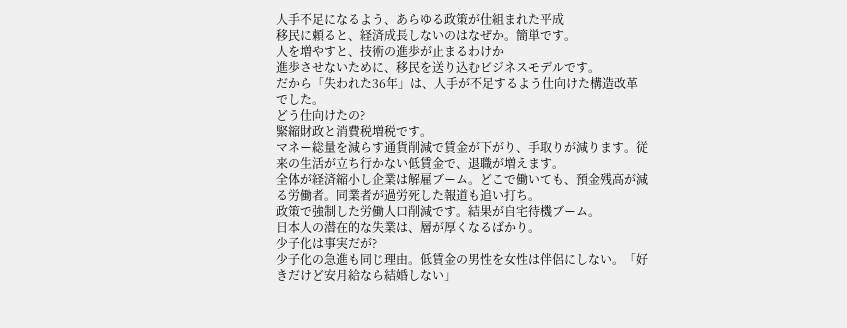人手不足になるよう、あらゆる政策が仕組まれた平成
移民に頼ると、経済成長しないのはなぜか。簡単です。
人を増やすと、技術の進歩が止まるわけか
進歩させないために、移民を送り込むビジネスモデルです。
だから「失われた36年」は、人手が不足するよう仕向けた構造改革でした。
どう仕向けたの?
緊縮財政と消費税増税です。
マネー総量を減らす通貨削減で賃金が下がり、手取りが減ります。従来の生活が立ち行かない低賃金で、退職が増えます。
全体が経済縮小し企業は解雇ブーム。どこで働いても、預金残高が減る労働者。同業者が過労死した報道も追い打ち。
政策で強制した労働人口削減です。結果が自宅待機ブーム。
日本人の潜在的な失業は、層が厚くなるばかり。
少子化は事実だが?
少子化の急進も同じ理由。低賃金の男性を女性は伴侶にしない。「好きだけど安月給なら結婚しない」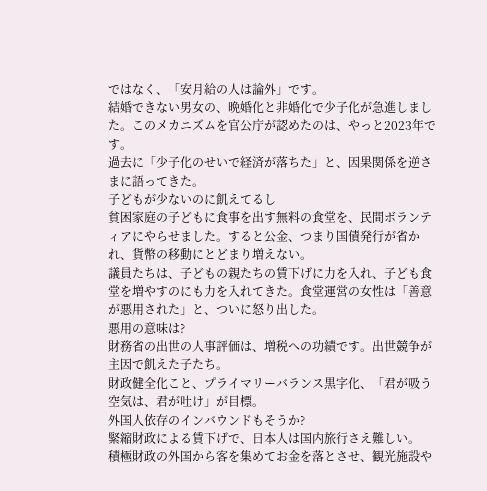ではなく、「安月給の人は論外」です。
結婚できない男女の、晩婚化と非婚化で少子化が急進しました。このメカニズムを官公庁が認めたのは、やっと2023年です。
過去に「少子化のせいで経済が落ちた」と、因果関係を逆さまに語ってきた。
子どもが少ないのに飢えてるし
貧困家庭の子どもに食事を出す無料の食堂を、民間ボランティアにやらせました。すると公金、つまり国債発行が省かれ、貨幣の移動にとどまり増えない。
議員たちは、子どもの親たちの賃下げに力を入れ、子ども食堂を増やすのにも力を入れてきた。食堂運営の女性は「善意が悪用された」と、ついに怒り出した。
悪用の意味は?
財務省の出世の人事評価は、増税への功績です。出世競争が主因で飢えた子たち。
財政健全化こと、プライマリーバランス黒字化、「君が吸う空気は、君が吐け」が目標。
外国人依存のインバウンドもそうか?
緊縮財政による賃下げで、日本人は国内旅行さえ難しい。
積極財政の外国から客を集めてお金を落とさせ、観光施設や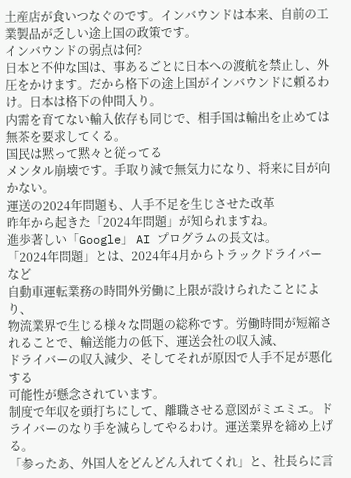土産店が食いつなぐのです。インバウンドは本来、自前の工業製品が乏しい途上国の政策です。
インバウンドの弱点は何?
日本と不仲な国は、事あるごとに日本への渡航を禁止し、外圧をかけます。だから格下の途上国がインバウンドに頼るわけ。日本は格下の仲間入り。
内需を育てない輸入依存も同じで、相手国は輸出を止めては無茶を要求してくる。
国民は黙って黙々と従ってる
メンタル崩壊です。手取り減で無気力になり、将来に目が向かない。
運送の2024年問題も、人手不足を生じさせた改革
昨年から起きた「2024年問題」が知られますね。
進歩著しい「Google」 AI プログラムの長文は。
「2024年問題」とは、2024年4月からトラックドライバーなど
自動車運転業務の時間外労働に上限が設けられたことにより、
物流業界で生じる様々な問題の総称です。労働時間が短縮されることで、輸送能力の低下、運送会社の収入減、
ドライバーの収入減少、そしてそれが原因で人手不足が悪化する
可能性が懸念されています。
制度で年収を頭打ちにして、離職させる意図がミエミエ。ドライバーのなり手を減らしてやるわけ。運送業界を締め上げる。
「参ったあ、外国人をどんどん入れてくれ」と、社長らに言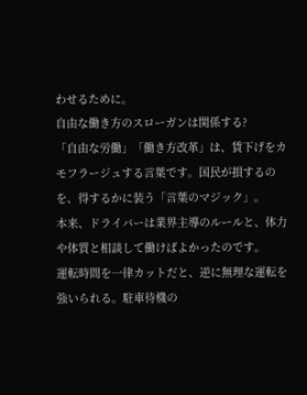わせるために。
自由な働き方のスローガンは関係する?
「自由な労働」「働き方改革」は、賃下げをカモフラージュする言葉です。国民が損するのを、得するかに装う「言葉のマジック」。
本来、ドライバーは業界主導のルールと、体力や体質と相談して働けばよかったのです。
運転時間を一律カットだと、逆に無理な運転を強いられる。駐車待機の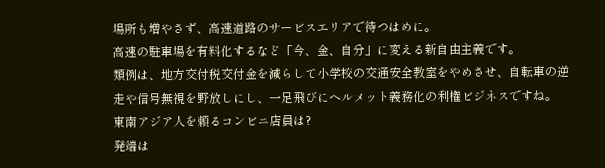場所も増やさず、高速道路のサービスエリアで待つはめに。
高速の駐車場を有料化するなど「今、金、自分」に変える新自由主義です。
類例は、地方交付税交付金を減らして小学校の交通安全教室をやめさせ、自転車の逆走や信号無視を野放しにし、一足飛びにヘルメット義務化の利権ビジネスですね。
東南アジア人を頼るコンビニ店員は?
発端は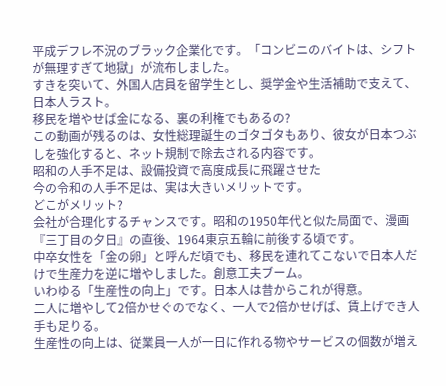平成デフレ不況のブラック企業化です。「コンビニのバイトは、シフトが無理すぎて地獄」が流布しました。
すきを突いて、外国人店員を留学生とし、奨学金や生活補助で支えて、日本人ラスト。
移民を増やせば金になる、裏の利権でもあるの?
この動画が残るのは、女性総理誕生のゴタゴタもあり、彼女が日本つぶしを強化すると、ネット規制で除去される内容です。
昭和の人手不足は、設備投資で高度成長に飛躍させた
今の令和の人手不足は、実は大きいメリットです。
どこがメリット?
会社が合理化するチャンスです。昭和の1950年代と似た局面で、漫画『三丁目の夕日』の直後、1964東京五輪に前後する頃です。
中卒女性を「金の卵」と呼んだ頃でも、移民を連れてこないで日本人だけで生産力を逆に増やしました。創意工夫ブーム。
いわゆる「生産性の向上」です。日本人は昔からこれが得意。
二人に増やして2倍かせぐのでなく、一人で2倍かせげば、賃上げでき人手も足りる。
生産性の向上は、従業員一人が一日に作れる物やサービスの個数が増え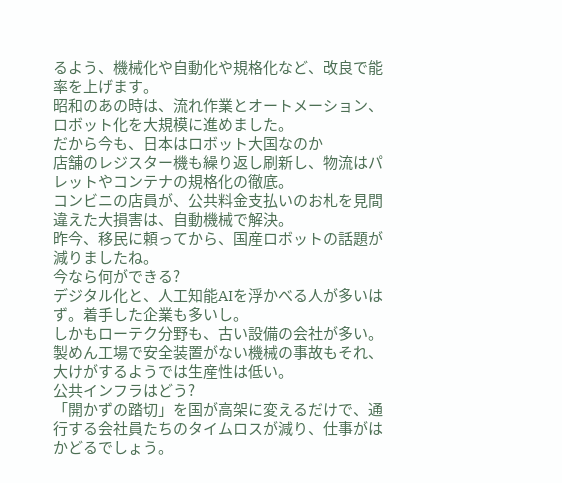るよう、機械化や自動化や規格化など、改良で能率を上げます。
昭和のあの時は、流れ作業とオートメーション、ロボット化を大規模に進めました。
だから今も、日本はロボット大国なのか
店舗のレジスター機も繰り返し刷新し、物流はパレットやコンテナの規格化の徹底。
コンビニの店員が、公共料金支払いのお札を見間違えた大損害は、自動機械で解決。
昨今、移民に頼ってから、国産ロボットの話題が減りましたね。
今なら何ができる?
デジタル化と、人工知能AIを浮かべる人が多いはず。着手した企業も多いし。
しかもローテク分野も、古い設備の会社が多い。製めん工場で安全装置がない機械の事故もそれ、大けがするようでは生産性は低い。
公共インフラはどう?
「開かずの踏切」を国が高架に変えるだけで、通行する会社員たちのタイムロスが減り、仕事がはかどるでしょう。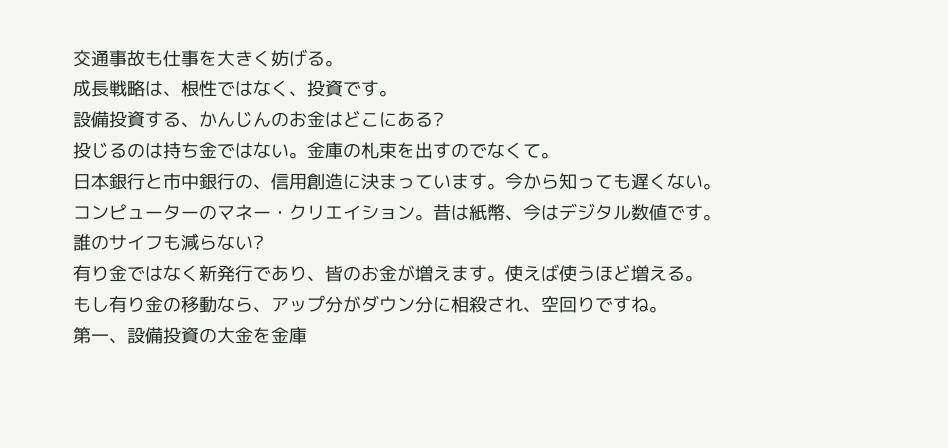交通事故も仕事を大きく妨げる。
成長戦略は、根性ではなく、投資です。
設備投資する、かんじんのお金はどこにある?
投じるのは持ち金ではない。金庫の札束を出すのでなくて。
日本銀行と市中銀行の、信用創造に決まっています。今から知っても遅くない。
コンピューターのマネー・クリエイション。昔は紙幣、今はデジタル数値です。
誰のサイフも減らない?
有り金ではなく新発行であり、皆のお金が増えます。使えば使うほど増える。
もし有り金の移動なら、アップ分がダウン分に相殺され、空回りですね。
第一、設備投資の大金を金庫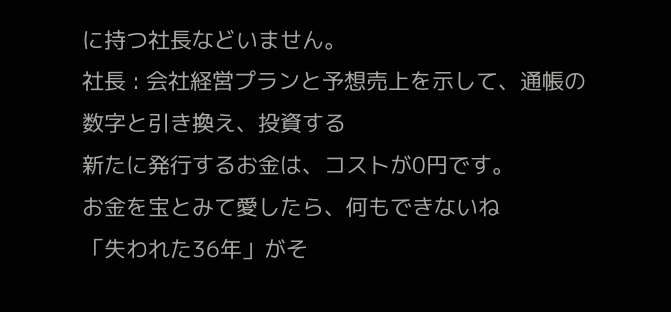に持つ社長などいません。
社長 : 会社経営プランと予想売上を示して、通帳の数字と引き換え、投資する
新たに発行するお金は、コストが0円です。
お金を宝とみて愛したら、何もできないね
「失われた36年」がそ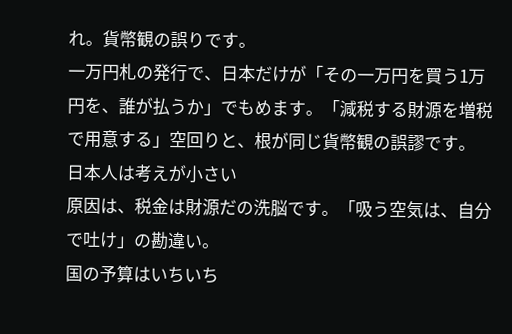れ。貨幣観の誤りです。
一万円札の発行で、日本だけが「その一万円を買う1万円を、誰が払うか」でもめます。「減税する財源を増税で用意する」空回りと、根が同じ貨幣観の誤謬です。
日本人は考えが小さい
原因は、税金は財源だの洗脳です。「吸う空気は、自分で吐け」の勘違い。
国の予算はいちいち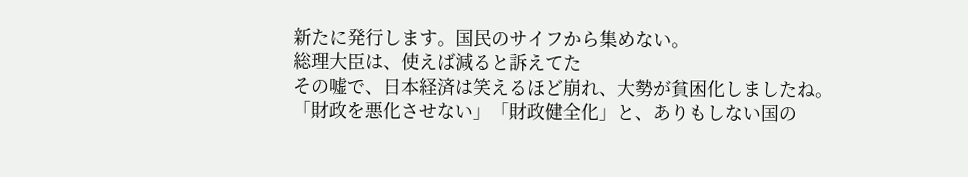新たに発行します。国民のサイフから集めない。
総理大臣は、使えば減ると訴えてた
その嘘で、日本経済は笑えるほど崩れ、大勢が貧困化しましたね。
「財政を悪化させない」「財政健全化」と、ありもしない国の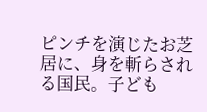ピンチを演じたお芝居に、身を斬らされる国民。子ども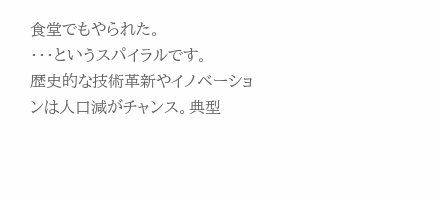食堂でもやられた。
・・・というスパイラルです。
歴史的な技術革新やイノベーションは人口減がチャンス。典型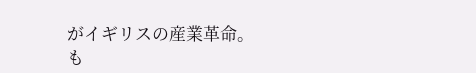がイギリスの産業革命。
も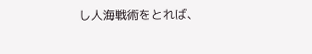し人海戦術をとれば、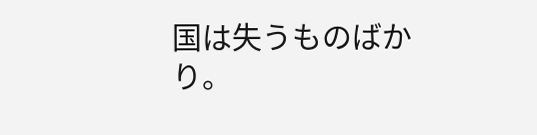国は失うものばかり。